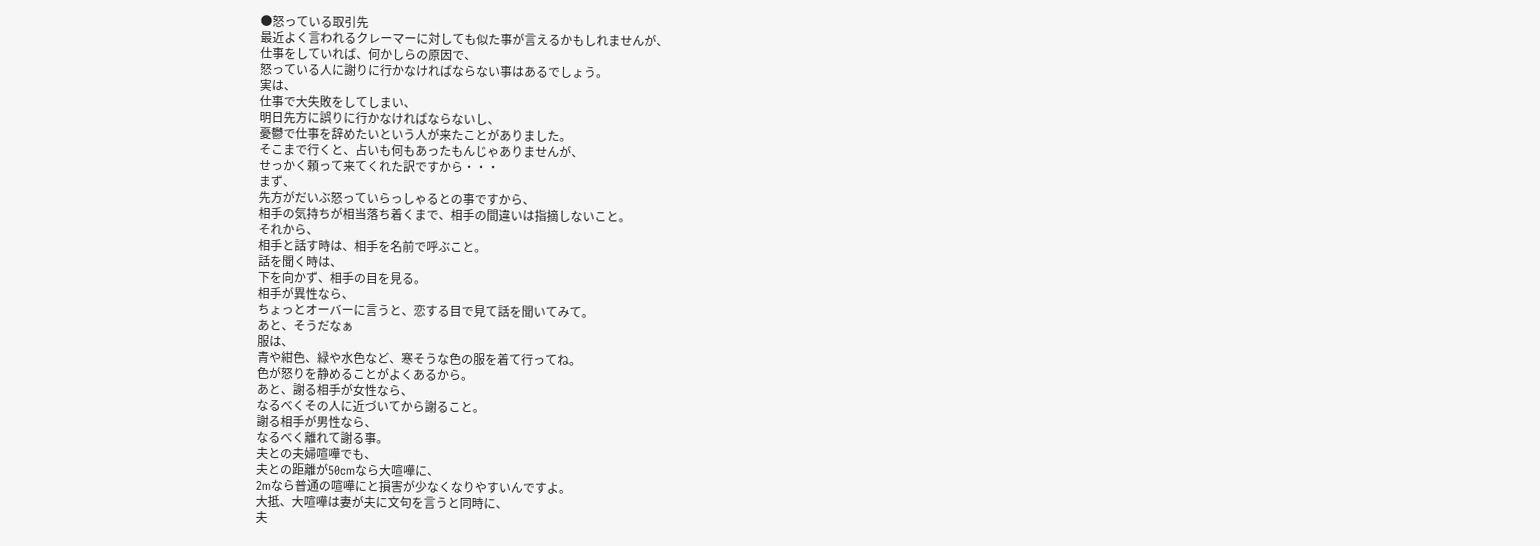●怒っている取引先
最近よく言われるクレーマーに対しても似た事が言えるかもしれませんが、
仕事をしていれば、何かしらの原因で、
怒っている人に謝りに行かなければならない事はあるでしょう。
実は、
仕事で大失敗をしてしまい、
明日先方に誤りに行かなければならないし、
憂鬱で仕事を辞めたいという人が来たことがありました。
そこまで行くと、占いも何もあったもんじゃありませんが、
せっかく頼って来てくれた訳ですから・・・
まず、
先方がだいぶ怒っていらっしゃるとの事ですから、
相手の気持ちが相当落ち着くまで、相手の間違いは指摘しないこと。
それから、
相手と話す時は、相手を名前で呼ぶこと。
話を聞く時は、
下を向かず、相手の目を見る。
相手が異性なら、
ちょっとオーバーに言うと、恋する目で見て話を聞いてみて。
あと、そうだなぁ
服は、
青や紺色、緑や水色など、寒そうな色の服を着て行ってね。
色が怒りを静めることがよくあるから。
あと、謝る相手が女性なら、
なるべくその人に近づいてから謝ること。
謝る相手が男性なら、
なるべく離れて謝る事。
夫との夫婦喧嘩でも、
夫との距離が50cmなら大喧嘩に、
2mなら普通の喧嘩にと損害が少なくなりやすいんですよ。
大抵、大喧嘩は妻が夫に文句を言うと同時に、
夫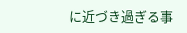に近づき過ぎる事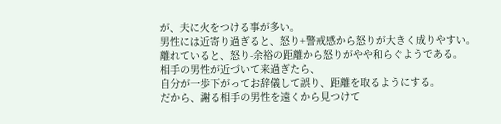が、夫に火をつける事が多い。
男性には近寄り過ぎると、怒り+警戒感から怒りが大きく成りやすい。
離れていると、怒り-余裕の距離から怒りがやや和らぐようである。
相手の男性が近づいて来過ぎたら、
自分が一歩下がってお辞儀して誤り、距離を取るようにする。
だから、謝る相手の男性を遠くから見つけて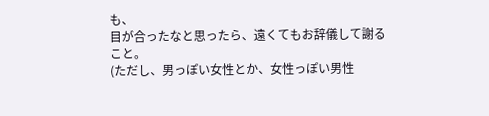も、
目が合ったなと思ったら、遠くてもお辞儀して謝ること。
(ただし、男っぽい女性とか、女性っぽい男性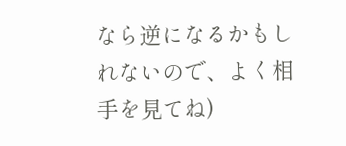なら逆になるかもしれないので、よく相手を見てね)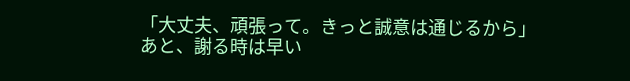「大丈夫、頑張って。きっと誠意は通じるから」
あと、謝る時は早い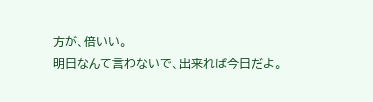方が、倍いい。
明日なんて言わないで、出来れば今日だよ。